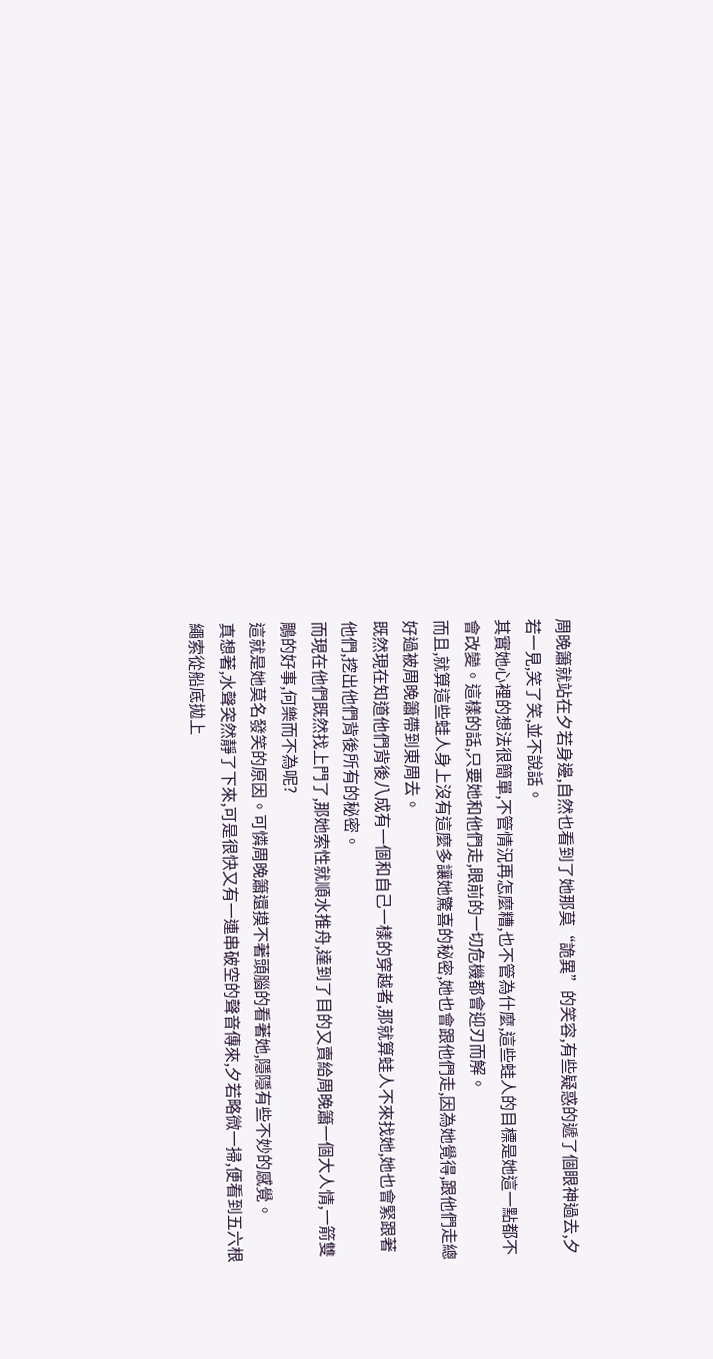周晚簫就站在夕若身邊,自然也看到了她那莫“詭異”的笑容,有些疑惑的遞了個眼神過去,夕若一見,笑了笑,並不說話。
其實她心裡的想法很簡單,不管情況再怎麼糟,也不管為什麼,這些蛙人的目標是她這一點都不會改變。這樣的話,只要她和他們走,眼前的一切危機都會迎刃而解。
而且,就算這些蛙人身上沒有這麼多讓她驚喜的秘密,她也會跟他們走,因為她覺得,跟他們走總好過被周晚簫帶到東周去。
既然現在知道他們背後八成有一個和自己一樣的穿越者,那就算蛙人不來找她,她也會緊跟著他們,挖出他們背後所有的秘密。
而現在他們既然找上門了,那她索性就順水推舟,達到了目的又賣給周晚簫一個大人情,一箭雙鵰的好事,何樂而不為呢?
這就是她莫名發笑的原因。可憐周晚簫還摸不著頭腦的看著她,隱隱有些不妙的感覺。
真想著,水聲突然靜了下來,可是很快又有一連串破空的聲音傳來,夕若略微一掃,便看到五六根繩索從船底拋上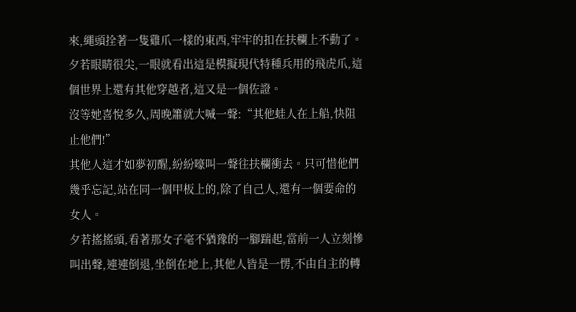來,繩頭拴著一隻雞爪一樣的東西,牢牢的扣在扶欄上不動了。
夕若眼睛很尖,一眼就看出這是模擬現代特種兵用的飛虎爪,這個世界上還有其他穿越者,這又是一個佐證。
沒等她喜悅多久,周晚簫就大喊一聲:“其他蛙人在上船,快阻止他們!”
其他人這才如夢初醒,紛紛嚎叫一聲往扶欄衝去。只可惜他們幾乎忘記,站在同一個甲板上的,除了自己人,還有一個要命的女人。
夕若搖搖頭,看著那女子毫不猶豫的一腳踹起,當前一人立刻慘叫出聲,連連倒退,坐倒在地上,其他人皆是一愣,不由自主的轉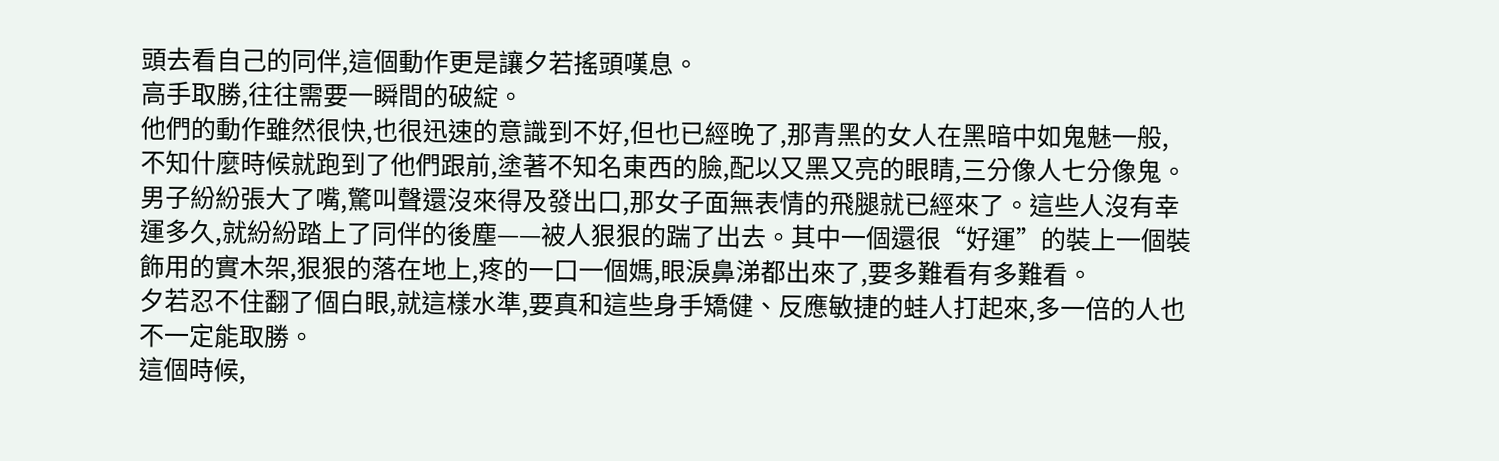頭去看自己的同伴,這個動作更是讓夕若搖頭嘆息。
高手取勝,往往需要一瞬間的破綻。
他們的動作雖然很快,也很迅速的意識到不好,但也已經晚了,那青黑的女人在黑暗中如鬼魅一般,不知什麼時候就跑到了他們跟前,塗著不知名東西的臉,配以又黑又亮的眼睛,三分像人七分像鬼。
男子紛紛張大了嘴,驚叫聲還沒來得及發出口,那女子面無表情的飛腿就已經來了。這些人沒有幸運多久,就紛紛踏上了同伴的後塵——被人狠狠的踹了出去。其中一個還很“好運”的裝上一個裝飾用的實木架,狠狠的落在地上,疼的一口一個媽,眼淚鼻涕都出來了,要多難看有多難看。
夕若忍不住翻了個白眼,就這樣水準,要真和這些身手矯健、反應敏捷的蛙人打起來,多一倍的人也不一定能取勝。
這個時候,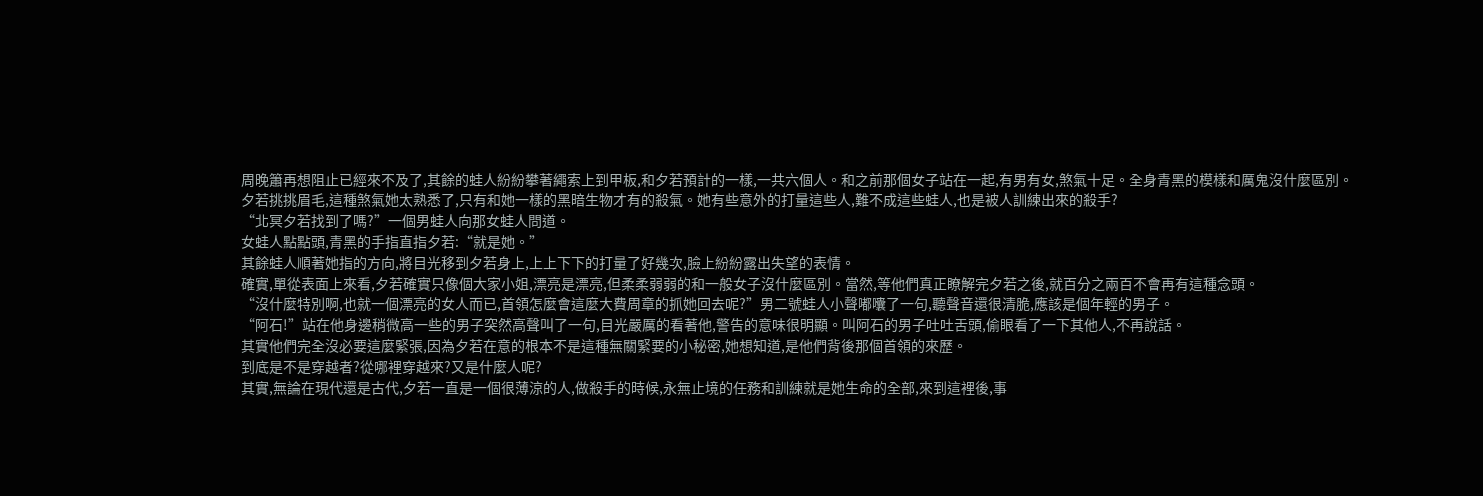周晚簫再想阻止已經來不及了,其餘的蛙人紛紛攀著繩索上到甲板,和夕若預計的一樣,一共六個人。和之前那個女子站在一起,有男有女,煞氣十足。全身青黑的模樣和厲鬼沒什麼區別。
夕若挑挑眉毛,這種煞氣她太熟悉了,只有和她一樣的黑暗生物才有的殺氣。她有些意外的打量這些人,難不成這些蛙人,也是被人訓練出來的殺手?
“北冥夕若找到了嗎?”一個男蛙人向那女蛙人問道。
女蛙人點點頭,青黑的手指直指夕若:“就是她。”
其餘蛙人順著她指的方向,將目光移到夕若身上,上上下下的打量了好幾次,臉上紛紛露出失望的表情。
確實,單從表面上來看,夕若確實只像個大家小姐,漂亮是漂亮,但柔柔弱弱的和一般女子沒什麼區別。當然,等他們真正瞭解完夕若之後,就百分之兩百不會再有這種念頭。
“沒什麼特別啊,也就一個漂亮的女人而已,首領怎麼會這麼大費周章的抓她回去呢?”男二號蛙人小聲嘟囔了一句,聽聲音還很清脆,應該是個年輕的男子。
“阿石!”站在他身邊稍微高一些的男子突然高聲叫了一句,目光嚴厲的看著他,警告的意味很明顯。叫阿石的男子吐吐舌頭,偷眼看了一下其他人,不再說話。
其實他們完全沒必要這麼緊張,因為夕若在意的根本不是這種無關緊要的小秘密,她想知道,是他們背後那個首領的來歷。
到底是不是穿越者?從哪裡穿越來?又是什麼人呢?
其實,無論在現代還是古代,夕若一直是一個很薄涼的人,做殺手的時候,永無止境的任務和訓練就是她生命的全部,來到這裡後,事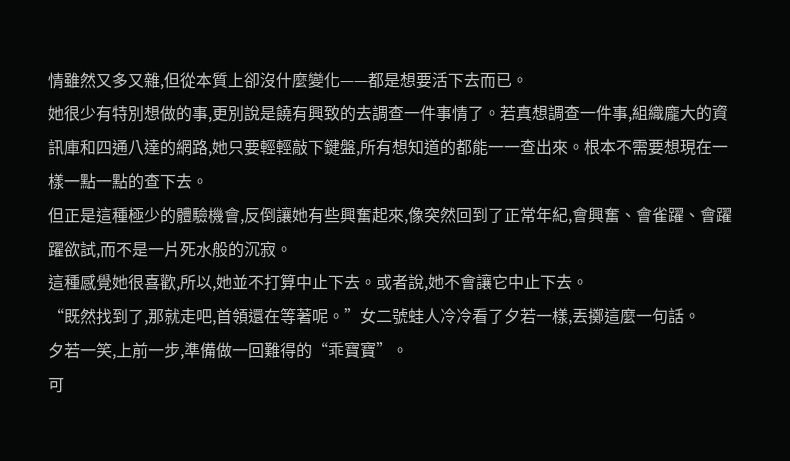情雖然又多又雜,但從本質上卻沒什麼變化——都是想要活下去而已。
她很少有特別想做的事,更別說是饒有興致的去調查一件事情了。若真想調查一件事,組織龐大的資訊庫和四通八達的網路,她只要輕輕敲下鍵盤,所有想知道的都能一一查出來。根本不需要想現在一樣一點一點的查下去。
但正是這種極少的體驗機會,反倒讓她有些興奮起來,像突然回到了正常年紀,會興奮、會雀躍、會躍躍欲試,而不是一片死水般的沉寂。
這種感覺她很喜歡,所以,她並不打算中止下去。或者說,她不會讓它中止下去。
“既然找到了,那就走吧,首領還在等著呢。”女二號蛙人冷冷看了夕若一樣,丟擲這麼一句話。
夕若一笑,上前一步,準備做一回難得的“乖寶寶”。
可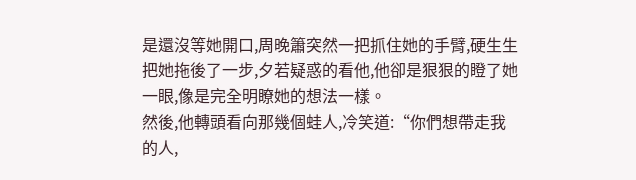是還沒等她開口,周晚簫突然一把抓住她的手臂,硬生生把她拖後了一步,夕若疑惑的看他,他卻是狠狠的瞪了她一眼,像是完全明瞭她的想法一樣。
然後,他轉頭看向那幾個蛙人,冷笑道:“你們想帶走我的人,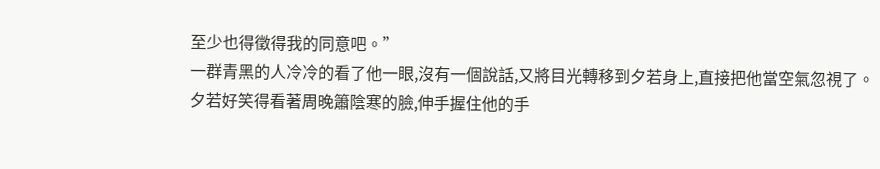至少也得徵得我的同意吧。”
一群青黑的人冷冷的看了他一眼,沒有一個說話,又將目光轉移到夕若身上,直接把他當空氣忽視了。
夕若好笑得看著周晚簫陰寒的臉,伸手握住他的手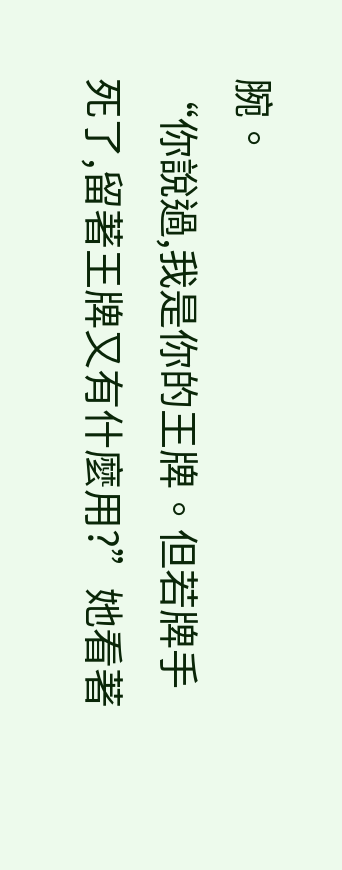腕。
“你說過,我是你的王牌。但若牌手死了,留著王牌又有什麼用?”她看著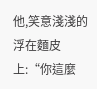他,笑意淺淺的浮在麵皮上:“你這麼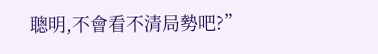聰明,不會看不清局勢吧?”